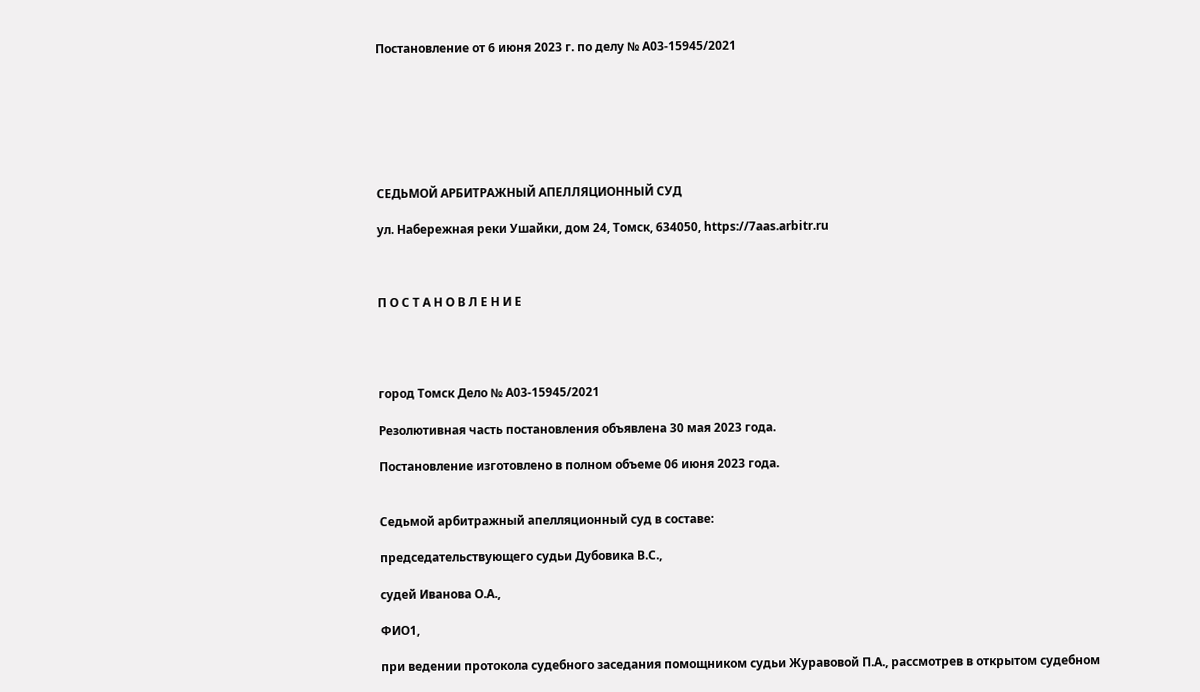Постановление от 6 июня 2023 г. по делу № А03-15945/2021







СЕДЬМОЙ АРБИТРАЖНЫЙ АПЕЛЛЯЦИОННЫЙ СУД

ул. Набережная реки Ушайки, дом 24, Томск, 634050, https://7aas.arbitr.ru



П О С Т А Н О В Л Е Н И Е




город Томск Дело № А03-15945/2021

Резолютивная часть постановления объявлена 30 мая 2023 года.

Постановление изготовлено в полном объеме 06 июня 2023 года.


Седьмой арбитражный апелляционный суд в составе:

председательствующего судьи Дубовика В.С.,

судей Иванова О.А.,

ФИО1,

при ведении протокола судебного заседания помощником судьи Журавовой П.А., рассмотрев в открытом судебном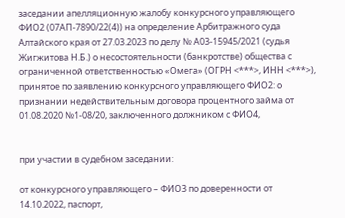заседании апелляционную жалобу конкурсного управляющего ФИО2 (07АП-7890/22(4)) на определение Арбитражного суда Алтайского края от 27.03.2023 по делу № А03-15945/2021 (судья Жигжитова Н.Б.) о несостоятельности (банкротстве) общества с ограниченной ответственностью «Омега» (ОГРН <***>, ИНН <***>), принятое по заявлению конкурсного управляющего ФИО2: о признании недействительным договора процентного займа от 01.08.2020 №1-08/20, заключенного должником с ФИО4,


при участии в судебном заседании:

от конкурсного управляющего – ФИО3 по доверенности от 14.10.2022, паспорт,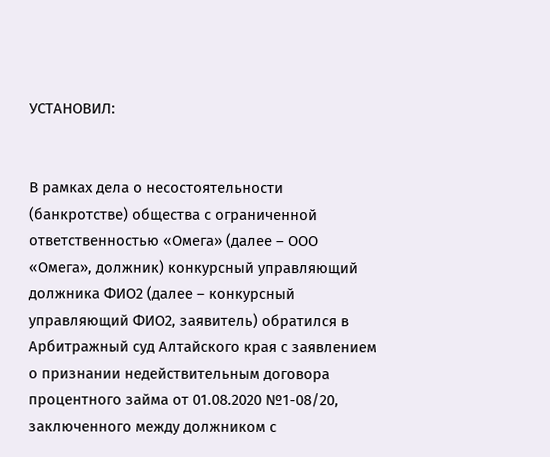УСТАНОВИЛ:


В рамках дела о несостоятельности (банкротстве) общества с ограниченной ответственностью «Омега» (далее – ООО «Омега», должник) конкурсный управляющий должника ФИО2 (далее – конкурсный управляющий ФИО2, заявитель) обратился в Арбитражный суд Алтайского края с заявлением о признании недействительным договора процентного займа от 01.08.2020 №1-08/20, заключенного между должником с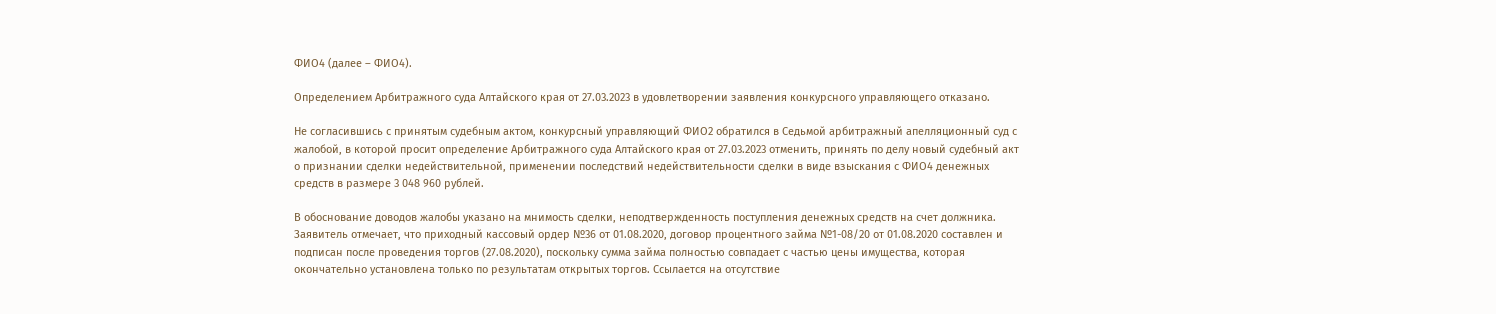ФИО4 (далее – ФИО4).

Определением Арбитражного суда Алтайского края от 27.03.2023 в удовлетворении заявления конкурсного управляющего отказано.

Не согласившись с принятым судебным актом, конкурсный управляющий ФИО2 обратился в Седьмой арбитражный апелляционный суд с жалобой, в которой просит определение Арбитражного суда Алтайского края от 27.03.2023 отменить, принять по делу новый судебный акт о признании сделки недействительной, применении последствий недействительности сделки в виде взыскания с ФИО4 денежных средств в размере 3 048 960 рублей.

В обоснование доводов жалобы указано на мнимость сделки, неподтвержденность поступления денежных средств на счет должника. Заявитель отмечает, что приходный кассовый ордер №36 от 01.08.2020, договор процентного займа №1-08/20 от 01.08.2020 составлен и подписан после проведения торгов (27.08.2020), поскольку сумма займа полностью совпадает с частью цены имущества, которая окончательно установлена только по результатам открытых торгов. Ссылается на отсутствие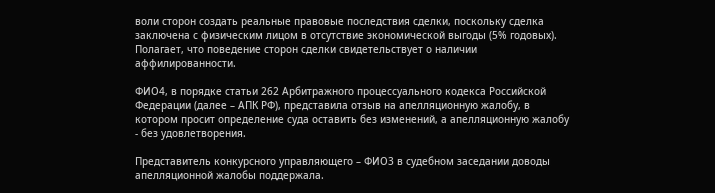воли сторон создать реальные правовые последствия сделки, поскольку сделка заключена с физическим лицом в отсутствие экономической выгоды (5% годовых). Полагает, что поведение сторон сделки свидетельствует о наличии аффилированности.

ФИО4, в порядке статьи 262 Арбитражного процессуального кодекса Российской Федерации (далее – АПК РФ), представила отзыв на апелляционную жалобу, в котором просит определение суда оставить без изменений, а апелляционную жалобу - без удовлетворения.

Представитель конкурсного управляющего – ФИО3 в судебном заседании доводы апелляционной жалобы поддержала.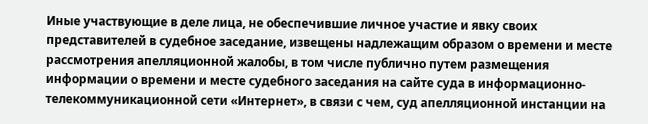Иные участвующие в деле лица, не обеспечившие личное участие и явку своих представителей в судебное заседание, извещены надлежащим образом о времени и месте рассмотрения апелляционной жалобы, в том числе публично путем размещения информации о времени и месте судебного заседания на сайте суда в информационно-телекоммуникационной сети «Интернет», в связи с чем, суд апелляционной инстанции на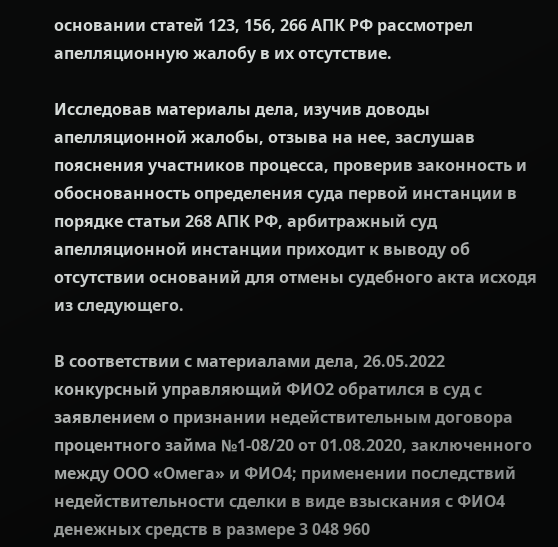основании статей 123, 156, 266 АПК РФ рассмотрел апелляционную жалобу в их отсутствие.

Исследовав материалы дела, изучив доводы апелляционной жалобы, отзыва на нее, заслушав пояснения участников процесса, проверив законность и обоснованность определения суда первой инстанции в порядке статьи 268 АПК РФ, арбитражный суд апелляционной инстанции приходит к выводу об отсутствии оснований для отмены судебного акта исходя из следующего.

В соответствии с материалами дела, 26.05.2022 конкурсный управляющий ФИО2 обратился в суд с заявлением о признании недействительным договора процентного займа №1-08/20 от 01.08.2020, заключенного между ООО «Омега» и ФИО4; применении последствий недействительности сделки в виде взыскания с ФИО4 денежных средств в размере 3 048 960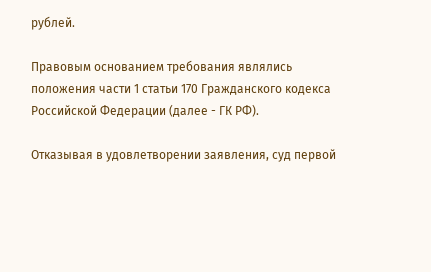рублей.

Правовым основанием требования являлись положения части 1 статьи 170 Гражданского кодекса Российской Федерации (далее - ГК РФ).

Отказывая в удовлетворении заявления, суд первой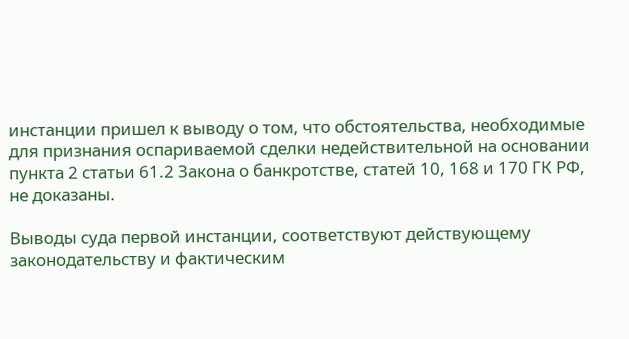инстанции пришел к выводу о том, что обстоятельства, необходимые для признания оспариваемой сделки недействительной на основании пункта 2 статьи 61.2 Закона о банкротстве, статей 10, 168 и 170 ГК РФ, не доказаны.

Выводы суда первой инстанции, соответствуют действующему законодательству и фактическим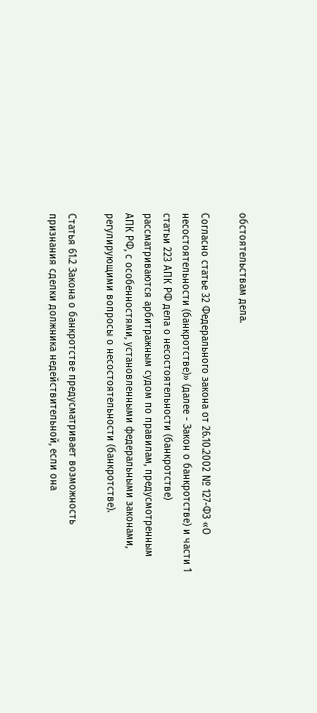обстоятельствам дела.

Согласно статье 32 Федерального закона от 26.10.2002 № 127-ФЗ «О несостоятельности (банкротстве)» (далее - Закон о банкротстве) и части 1 статьи 223 АПК РФ дела о несостоятельности (банкротстве) рассматриваются арбитражным судом по правилам, предусмотренным АПК РФ, с особенностями, установленными федеральными законами, регулирующими вопросы о несостоятельности (банкротстве).

Статья 61.2 Закона о банкротстве предусматривает возможность признания сделки должника недействительной, если она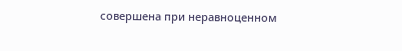совершена при неравноценном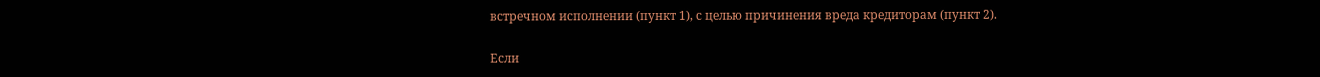встречном исполнении (пункт 1), с целью причинения вреда кредиторам (пункт 2).

Если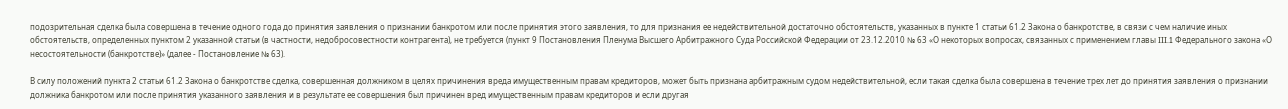подозрительная сделка была совершена в течение одного года до принятия заявления о признании банкротом или после принятия этого заявления, то для признания ее недействительной достаточно обстоятельств, указанных в пункте 1 статьи 61.2 Закона о банкротстве, в связи с чем наличие иных обстоятельств, определенных пунктом 2 указанной статьи (в частности, недобросовестности контрагента), не требуется (пункт 9 Постановления Пленума Высшего Арбитражного Суда Российской Федерации от 23.12.2010 № 63 «О некоторых вопросах, связанных с применением главы III.1 Федерального закона «О несостоятельности (банкротстве)» (далее - Постановление № 63).

В силу положений пункта 2 статьи 61.2 Закона о банкротстве сделка, совершенная должником в целях причинения вреда имущественным правам кредиторов, может быть признана арбитражным судом недействительной, если такая сделка была совершена в течение трех лет до принятия заявления о признании должника банкротом или после принятия указанного заявления и в результате ее совершения был причинен вред имущественным правам кредиторов и если другая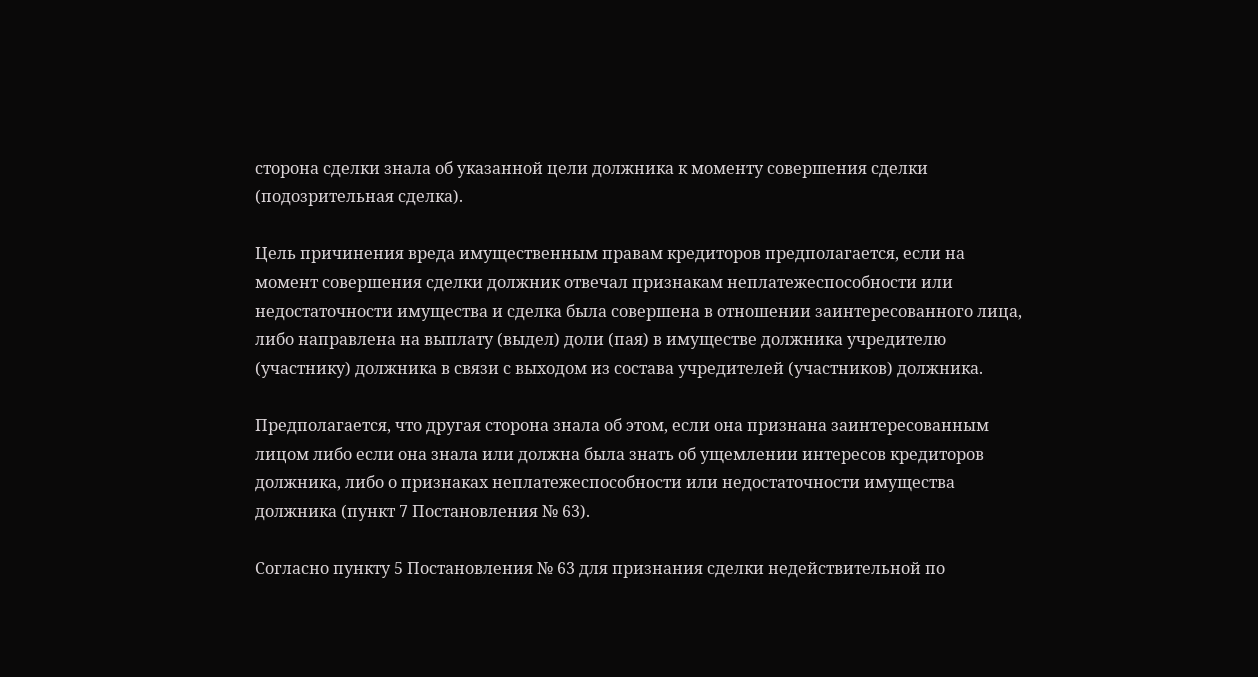сторона сделки знала об указанной цели должника к моменту совершения сделки (подозрительная сделка).

Цель причинения вреда имущественным правам кредиторов предполагается, если на момент совершения сделки должник отвечал признакам неплатежеспособности или недостаточности имущества и сделка была совершена в отношении заинтересованного лица, либо направлена на выплату (выдел) доли (пая) в имуществе должника учредителю (участнику) должника в связи с выходом из состава учредителей (участников) должника.

Предполагается, что другая сторона знала об этом, если она признана заинтересованным лицом либо если она знала или должна была знать об ущемлении интересов кредиторов должника, либо о признаках неплатежеспособности или недостаточности имущества должника (пункт 7 Постановления № 63).

Согласно пункту 5 Постановления № 63 для признания сделки недействительной по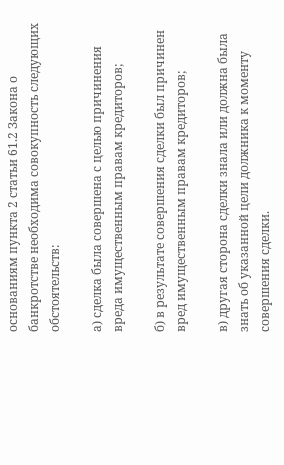основаниям пункта 2 статьи 61.2 Закона о банкротстве необходима совокупность следующих обстоятельств:

а) сделка была совершена с целью причинения вреда имущественным правам кредиторов;

б) в результате совершения сделки был причинен вред имущественным правам кредиторов;

в) другая сторона сделки знала или должна была знать об указанной цели должника к моменту совершения сделки.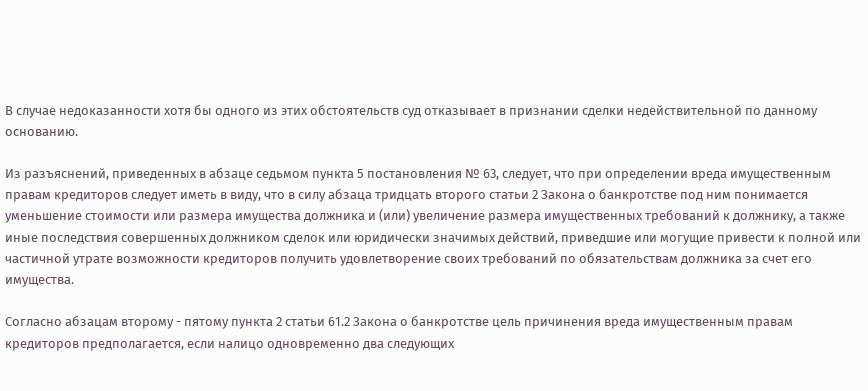В случае недоказанности хотя бы одного из этих обстоятельств суд отказывает в признании сделки недействительной по данному основанию.

Из разъяснений, приведенных в абзаце седьмом пункта 5 постановления № 63, следует, что при определении вреда имущественным правам кредиторов следует иметь в виду, что в силу абзаца тридцать второго статьи 2 Закона о банкротстве под ним понимается уменьшение стоимости или размера имущества должника и (или) увеличение размера имущественных требований к должнику, а также иные последствия совершенных должником сделок или юридически значимых действий, приведшие или могущие привести к полной или частичной утрате возможности кредиторов получить удовлетворение своих требований по обязательствам должника за счет его имущества.

Согласно абзацам второму - пятому пункта 2 статьи 61.2 Закона о банкротстве цель причинения вреда имущественным правам кредиторов предполагается, если налицо одновременно два следующих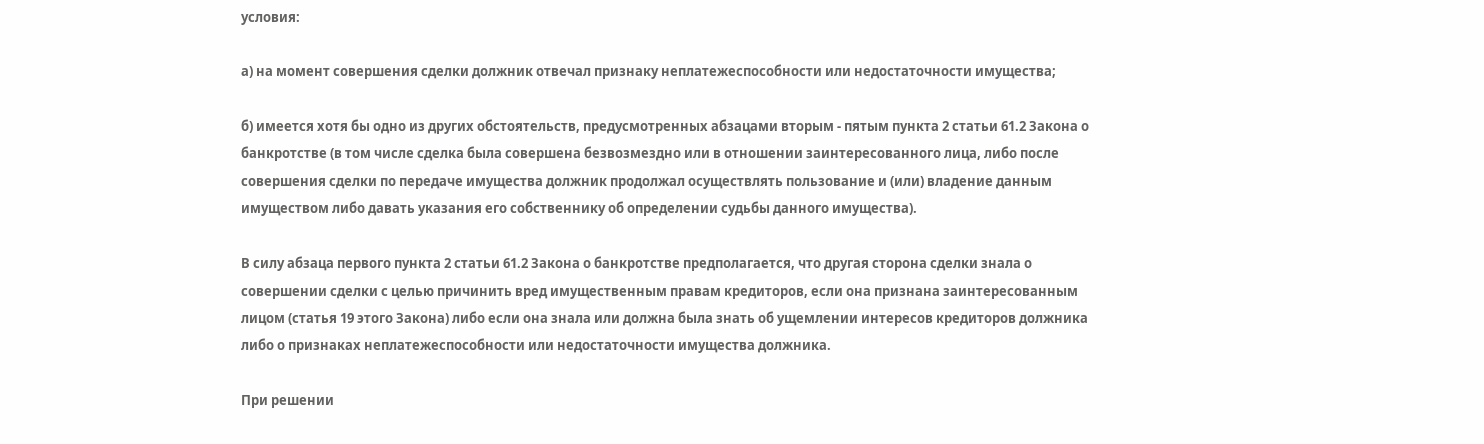условия:

а) на момент совершения сделки должник отвечал признаку неплатежеспособности или недостаточности имущества;

б) имеется хотя бы одно из других обстоятельств, предусмотренных абзацами вторым - пятым пункта 2 статьи 61.2 Закона о банкротстве (в том числе сделка была совершена безвозмездно или в отношении заинтересованного лица, либо после совершения сделки по передаче имущества должник продолжал осуществлять пользование и (или) владение данным имуществом либо давать указания его собственнику об определении судьбы данного имущества).

В силу абзаца первого пункта 2 статьи 61.2 Закона о банкротстве предполагается, что другая сторона сделки знала о совершении сделки с целью причинить вред имущественным правам кредиторов, если она признана заинтересованным лицом (статья 19 этого Закона) либо если она знала или должна была знать об ущемлении интересов кредиторов должника либо о признаках неплатежеспособности или недостаточности имущества должника.

При решении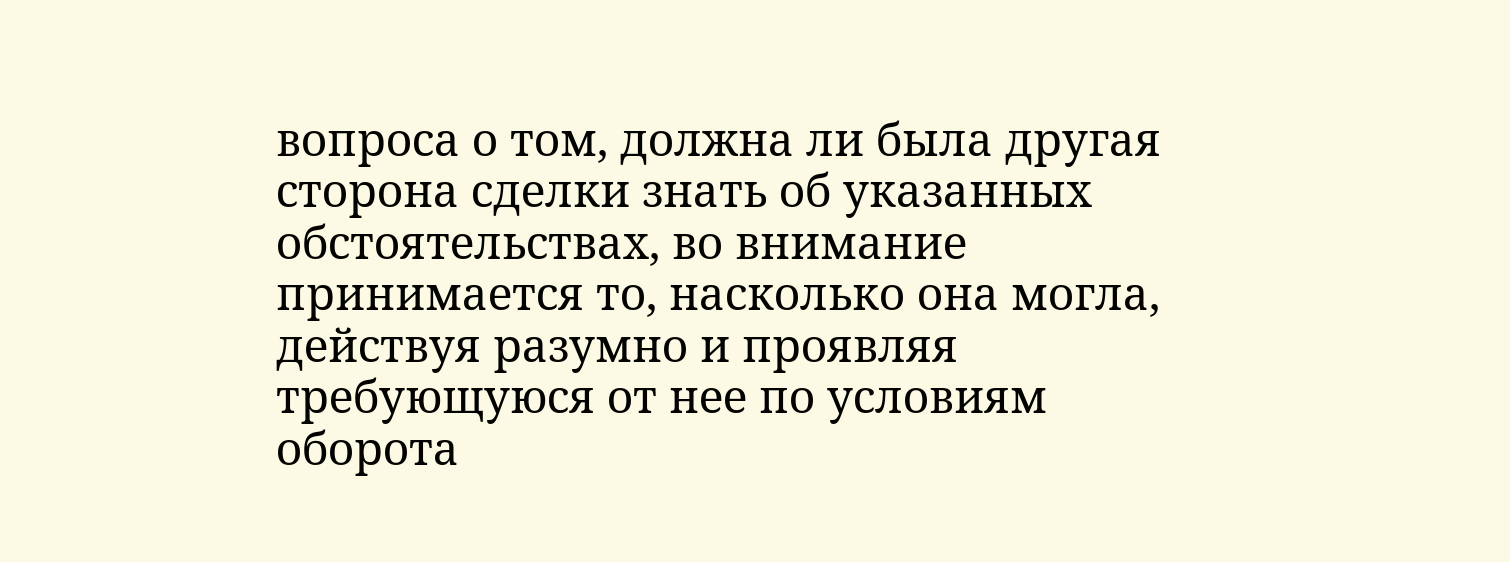вопроса о том, должна ли была другая сторона сделки знать об указанных обстоятельствах, во внимание принимается то, насколько она могла, действуя разумно и проявляя требующуюся от нее по условиям оборота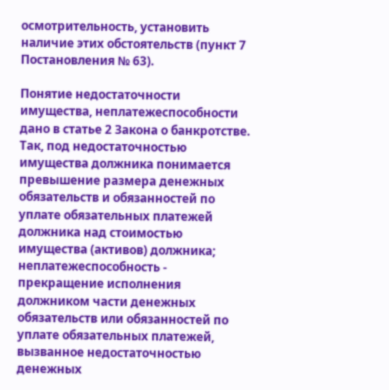осмотрительность, установить наличие этих обстоятельств (пункт 7 Постановления № 63).

Понятие недостаточности имущества, неплатежеспособности дано в статье 2 Закона о банкротстве. Так, под недостаточностью имущества должника понимается превышение размера денежных обязательств и обязанностей по уплате обязательных платежей должника над стоимостью имущества (активов) должника; неплатежеспособность - прекращение исполнения должником части денежных обязательств или обязанностей по уплате обязательных платежей, вызванное недостаточностью денежных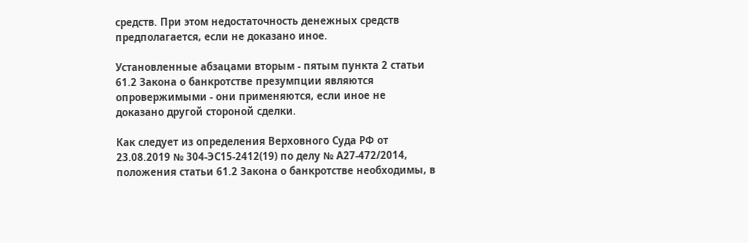средств. При этом недостаточность денежных средств предполагается, если не доказано иное.

Установленные абзацами вторым - пятым пункта 2 статьи 61.2 Закона о банкротстве презумпции являются опровержимыми - они применяются, если иное не доказано другой стороной сделки.

Как следует из определения Верховного Суда РФ от 23.08.2019 № 304-ЭС15-2412(19) по делу № А27-472/2014, положения статьи 61.2 Закона о банкротстве необходимы, в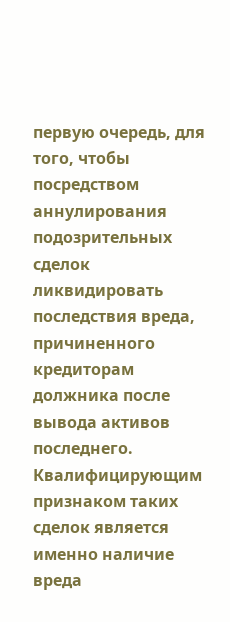первую очередь, для того, чтобы посредством аннулирования подозрительных сделок ликвидировать последствия вреда, причиненного кредиторам должника после вывода активов последнего. Квалифицирующим признаком таких сделок является именно наличие вреда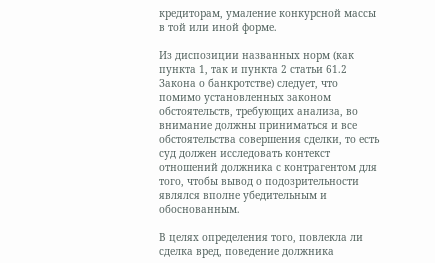кредиторам, умаление конкурсной массы в той или иной форме.

Из диспозиции названных норм (как пункта 1, так и пункта 2 статьи 61.2 Закона о банкротстве) следует, что помимо установленных законом обстоятельств, требующих анализа, во внимание должны приниматься и все обстоятельства совершения сделки, то есть суд должен исследовать контекст отношений должника с контрагентом для того, чтобы вывод о подозрительности являлся вполне убедительным и обоснованным.

В целях определения того, повлекла ли сделка вред, поведение должника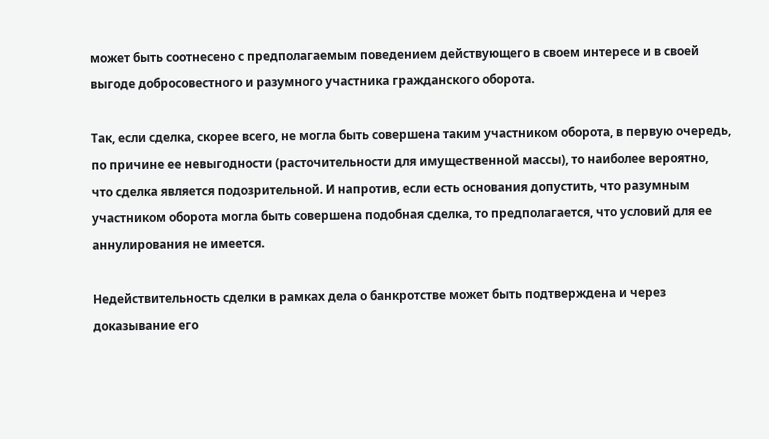может быть соотнесено с предполагаемым поведением действующего в своем интересе и в своей выгоде добросовестного и разумного участника гражданского оборота.

Так, если сделка, скорее всего, не могла быть совершена таким участником оборота, в первую очередь, по причине ее невыгодности (расточительности для имущественной массы), то наиболее вероятно, что сделка является подозрительной. И напротив, если есть основания допустить, что разумным участником оборота могла быть совершена подобная сделка, то предполагается, что условий для ее аннулирования не имеется.

Недействительность сделки в рамках дела о банкротстве может быть подтверждена и через доказывание его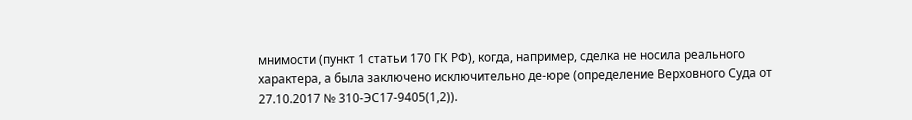мнимости (пункт 1 статьи 170 ГК РФ), когда, например, сделка не носила реального характера, а была заключено исключительно де-юре (определение Верховного Суда от 27.10.2017 № 310-ЭС17-9405(1,2)).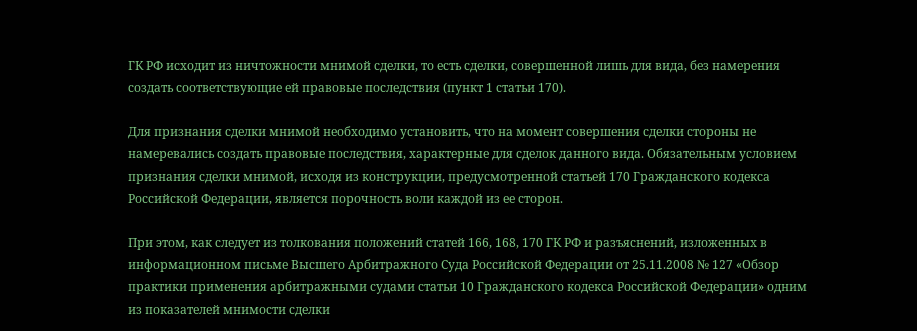ГК РФ исходит из ничтожности мнимой сделки, то есть сделки, совершенной лишь для вида, без намерения создать соответствующие ей правовые последствия (пункт 1 статьи 170).

Для признания сделки мнимой необходимо установить, что на момент совершения сделки стороны не намеревались создать правовые последствия, характерные для сделок данного вида. Обязательным условием признания сделки мнимой, исходя из конструкции, предусмотренной статьей 170 Гражданского кодекса Российской Федерации, является порочность воли каждой из ее сторон.

При этом, как следует из толкования положений статей 166, 168, 170 ГК РФ и разъяснений, изложенных в информационном письме Высшего Арбитражного Суда Российской Федерации от 25.11.2008 № 127 «Обзор практики применения арбитражными судами статьи 10 Гражданского кодекса Российской Федерации» одним из показателей мнимости сделки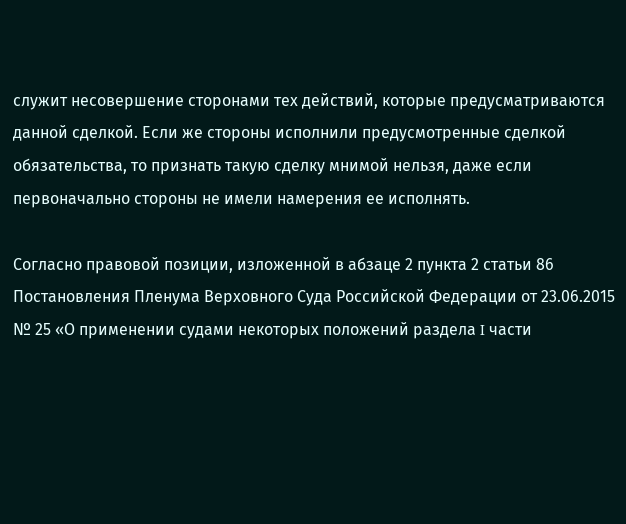служит несовершение сторонами тех действий, которые предусматриваются данной сделкой. Если же стороны исполнили предусмотренные сделкой обязательства, то признать такую сделку мнимой нельзя, даже если первоначально стороны не имели намерения ее исполнять.

Согласно правовой позиции, изложенной в абзаце 2 пункта 2 статьи 86 Постановления Пленума Верховного Суда Российской Федерации от 23.06.2015 № 25 «О применении судами некоторых положений раздела I части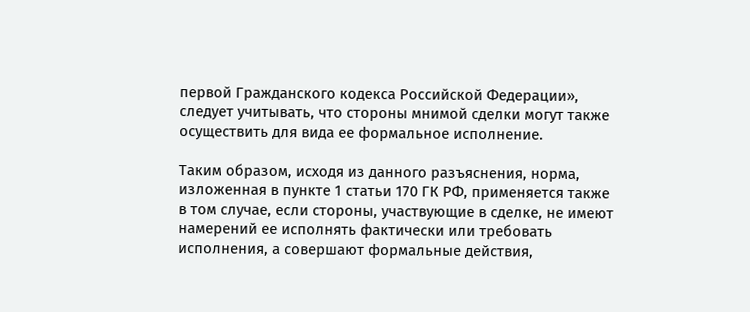первой Гражданского кодекса Российской Федерации», следует учитывать, что стороны мнимой сделки могут также осуществить для вида ее формальное исполнение.

Таким образом, исходя из данного разъяснения, норма, изложенная в пункте 1 статьи 170 ГК РФ, применяется также в том случае, если стороны, участвующие в сделке, не имеют намерений ее исполнять фактически или требовать исполнения, а совершают формальные действия,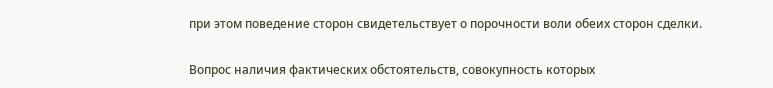при этом поведение сторон свидетельствует о порочности воли обеих сторон сделки.

Вопрос наличия фактических обстоятельств, совокупность которых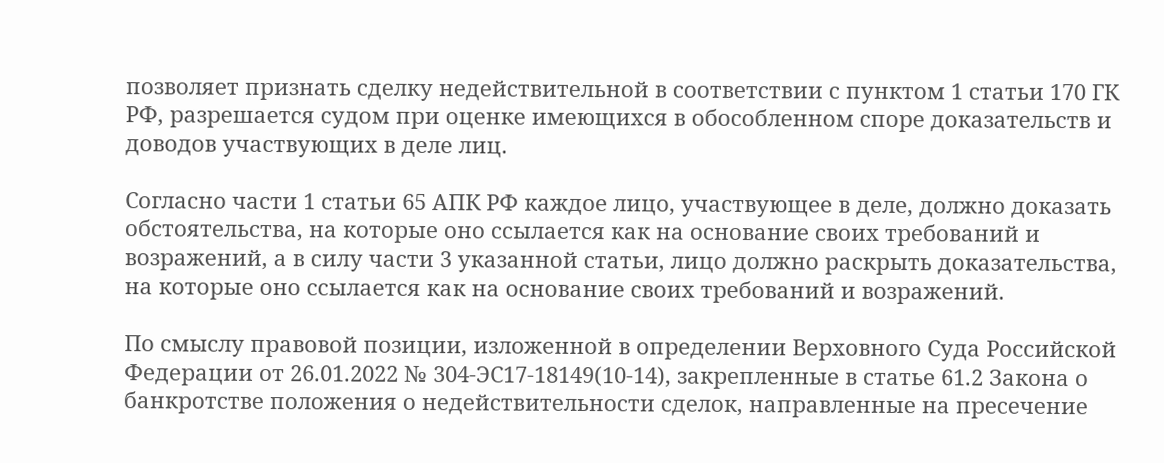позволяет признать сделку недействительной в соответствии с пунктом 1 статьи 170 ГК РФ, разрешается судом при оценке имеющихся в обособленном споре доказательств и доводов участвующих в деле лиц.

Согласно части 1 статьи 65 АПК РФ каждое лицо, участвующее в деле, должно доказать обстоятельства, на которые оно ссылается как на основание своих требований и возражений, а в силу части 3 указанной статьи, лицо должно раскрыть доказательства, на которые оно ссылается как на основание своих требований и возражений.

По смыслу правовой позиции, изложенной в определении Верховного Суда Российской Федерации от 26.01.2022 № 304-ЭС17-18149(10-14), закрепленные в статье 61.2 Закона о банкротстве положения о недействительности сделок, направленные на пресечение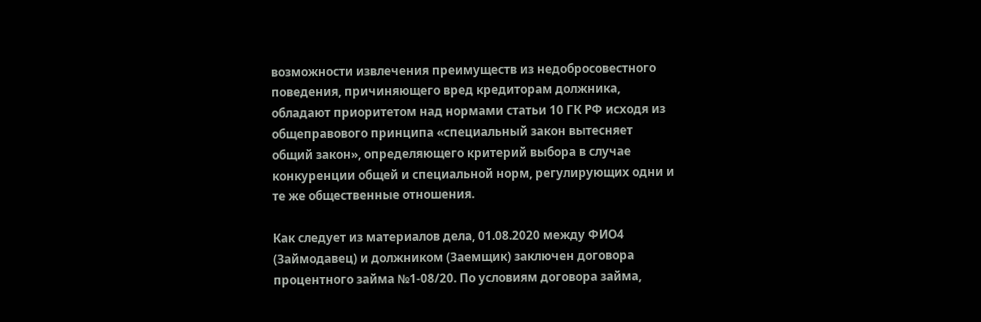возможности извлечения преимуществ из недобросовестного поведения, причиняющего вред кредиторам должника, обладают приоритетом над нормами статьи 10 ГК РФ исходя из общеправового принципа «специальный закон вытесняет общий закон», определяющего критерий выбора в случае конкуренции общей и специальной норм, регулирующих одни и те же общественные отношения.

Как следует из материалов дела, 01.08.2020 между ФИО4 (Займодавец) и должником (Заемщик) заключен договора процентного займа №1-08/20. По условиям договора займа,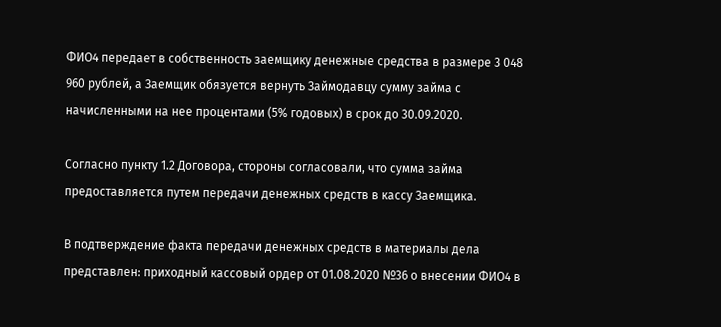ФИО4 передает в собственность заемщику денежные средства в размере 3 048 960 рублей, а Заемщик обязуется вернуть Займодавцу сумму займа с начисленными на нее процентами (5% годовых) в срок до 30.09.2020.

Согласно пункту 1.2 Договора, стороны согласовали, что сумма займа предоставляется путем передачи денежных средств в кассу Заемщика.

В подтверждение факта передачи денежных средств в материалы дела представлен: приходный кассовый ордер от 01.08.2020 №36 о внесении ФИО4 в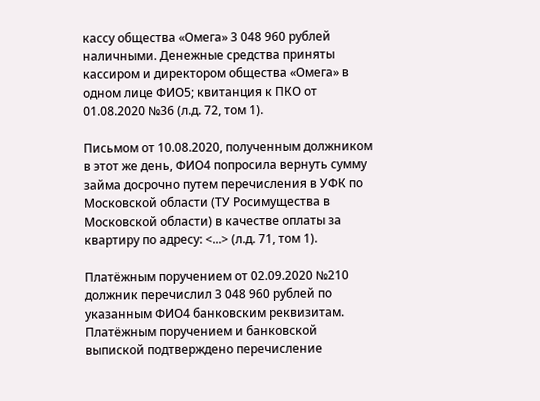кассу общества «Омега» 3 048 960 рублей наличными. Денежные средства приняты кассиром и директором общества «Омега» в одном лице ФИО5; квитанция к ПКО от 01.08.2020 №36 (л.д. 72, том 1).

Письмом от 10.08.2020, полученным должником в этот же день, ФИО4 попросила вернуть сумму займа досрочно путем перечисления в УФК по Московской области (ТУ Росимущества в Московской области) в качестве оплаты за квартиру по адресу: <...> (л.д. 71, том 1).

Платёжным поручением от 02.09.2020 №210 должник перечислил 3 048 960 рублей по указанным ФИО4 банковским реквизитам. Платёжным поручением и банковской выпиской подтверждено перечисление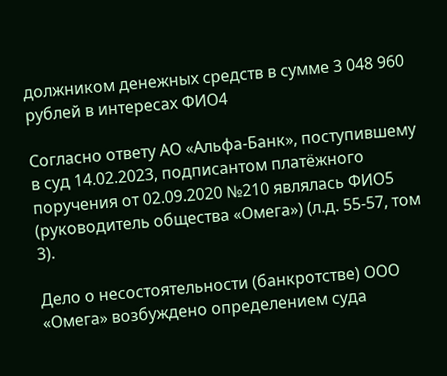должником денежных средств в сумме 3 048 960 рублей в интересах ФИО4

Согласно ответу АО «Альфа-Банк», поступившему в суд 14.02.2023, подписантом платёжного поручения от 02.09.2020 №210 являлась ФИО5 (руководитель общества «Омега») (л.д. 55-57, том 3).

Дело о несостоятельности (банкротстве) ООО «Омега» возбуждено определением суда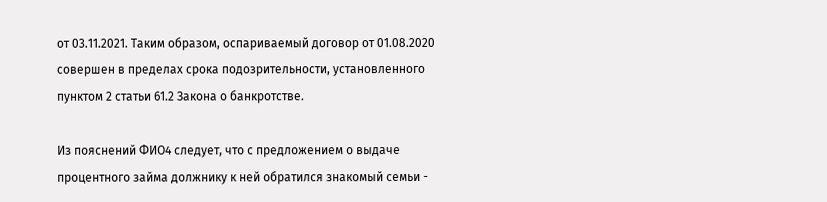от 03.11.2021. Таким образом, оспариваемый договор от 01.08.2020 совершен в пределах срока подозрительности, установленного пунктом 2 статьи 61.2 Закона о банкротстве.

Из пояснений ФИО4 следует, что с предложением о выдаче процентного займа должнику к ней обратился знакомый семьи -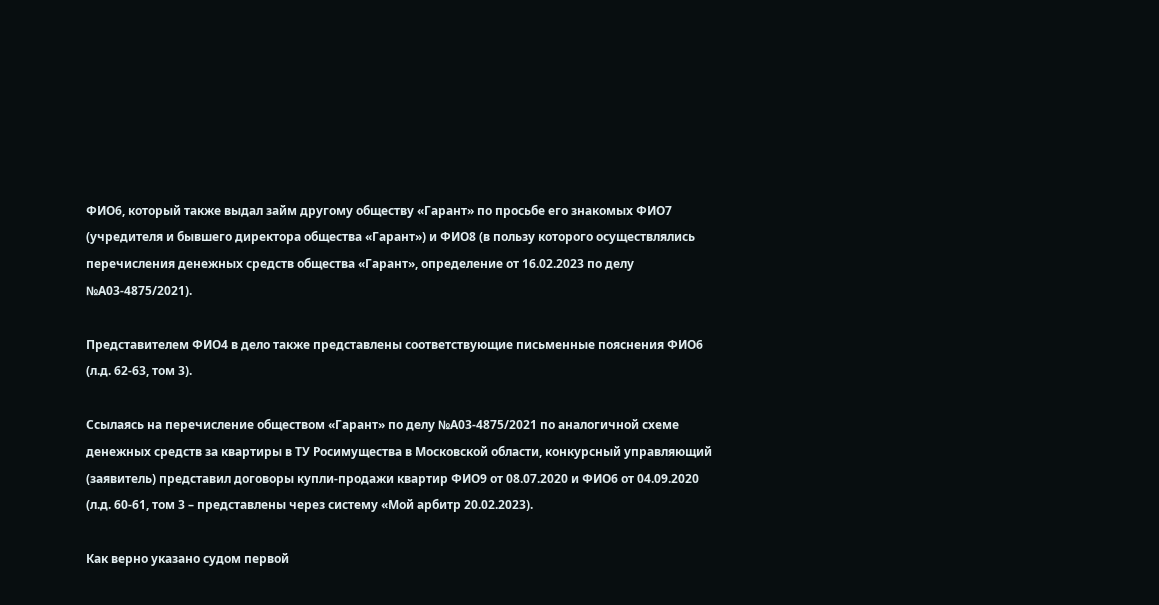ФИО6, который также выдал займ другому обществу «Гарант» по просьбе его знакомых ФИО7 (учредителя и бывшего директора общества «Гарант») и ФИО8 (в пользу которого осуществлялись перечисления денежных средств общества «Гарант», определение от 16.02.2023 по делу №А03-4875/2021).

Представителем ФИО4 в дело также представлены соответствующие письменные пояснения ФИО6 (л.д. 62-63, том 3).

Ссылаясь на перечисление обществом «Гарант» по делу №А03-4875/2021 по аналогичной схеме денежных средств за квартиры в ТУ Росимущества в Московской области, конкурсный управляющий (заявитель) представил договоры купли-продажи квартир ФИО9 от 08.07.2020 и ФИО6 от 04.09.2020 (л.д. 60-61, том 3 – представлены через систему «Мой арбитр 20.02.2023).

Как верно указано судом первой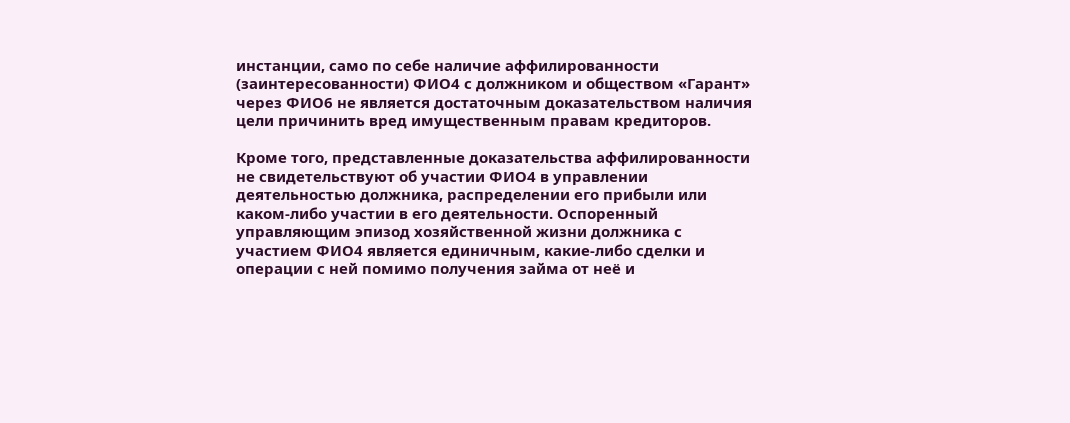инстанции, само по себе наличие аффилированности (заинтересованности) ФИО4 с должником и обществом «Гарант» через ФИО6 не является достаточным доказательством наличия цели причинить вред имущественным правам кредиторов.

Кроме того, представленные доказательства аффилированности не свидетельствуют об участии ФИО4 в управлении деятельностью должника, распределении его прибыли или каком-либо участии в его деятельности. Оспоренный управляющим эпизод хозяйственной жизни должника с участием ФИО4 является единичным, какие-либо сделки и операции с ней помимо получения займа от неё и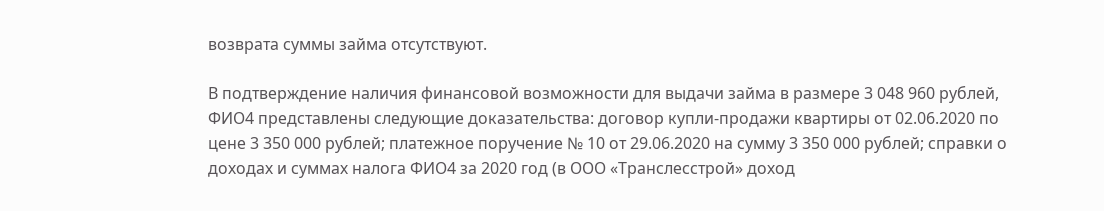возврата суммы займа отсутствуют.

В подтверждение наличия финансовой возможности для выдачи займа в размере 3 048 960 рублей, ФИО4 представлены следующие доказательства: договор купли-продажи квартиры от 02.06.2020 по цене 3 350 000 рублей; платежное поручение № 10 от 29.06.2020 на сумму 3 350 000 рублей; справки о доходах и суммах налога ФИО4 за 2020 год (в ООО «Транслесстрой» доход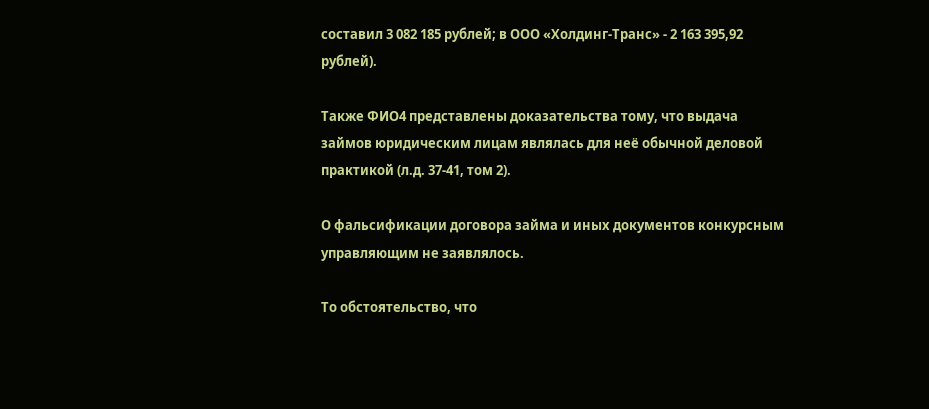составил 3 082 185 рублей; в ООО «Холдинг-Транс» - 2 163 395,92 рублей).

Также ФИО4 представлены доказательства тому, что выдача займов юридическим лицам являлась для неё обычной деловой практикой (л.д. 37-41, том 2).

О фальсификации договора займа и иных документов конкурсным управляющим не заявлялось.

То обстоятельство, что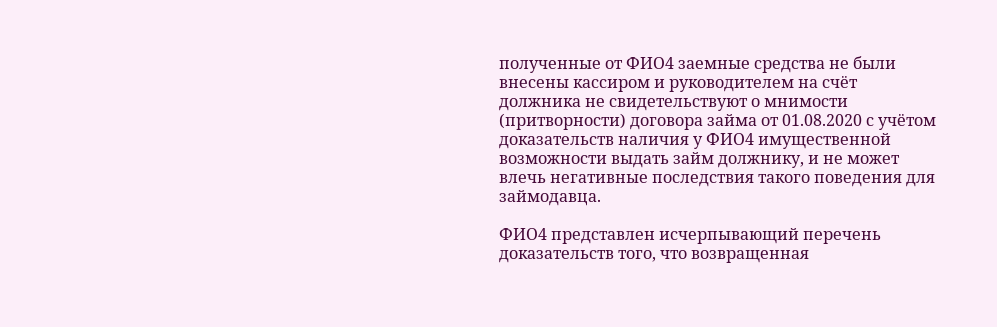полученные от ФИО4 заемные средства не были внесены кассиром и руководителем на счёт должника не свидетельствуют о мнимости (притворности) договора займа от 01.08.2020 с учётом доказательств наличия у ФИО4 имущественной возможности выдать займ должнику, и не может влечь негативные последствия такого поведения для займодавца.

ФИО4 представлен исчерпывающий перечень доказательств того, что возвращенная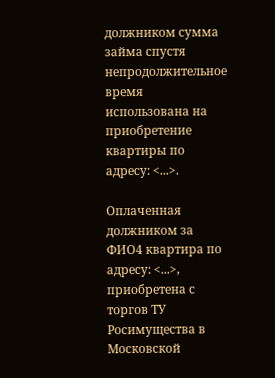должником сумма займа спустя непродолжительное время использована на приобретение квартиры по адресу: <...>.

Оплаченная должником за ФИО4 квартира по адресу: <...>, приобретена с торгов ТУ Росимущества в Московской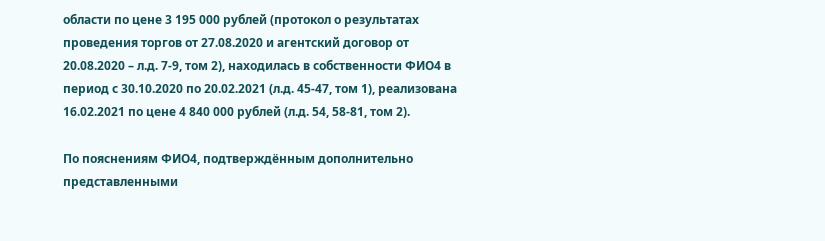области по цене 3 195 000 рублей (протокол о результатах проведения торгов от 27.08.2020 и агентский договор от 20.08.2020 – л.д. 7-9, том 2), находилась в собственности ФИО4 в период с 30.10.2020 по 20.02.2021 (л.д. 45-47, том 1), реализована 16.02.2021 по цене 4 840 000 рублей (л.д. 54, 58-81, том 2).

По пояснениям ФИО4, подтверждённым дополнительно представленными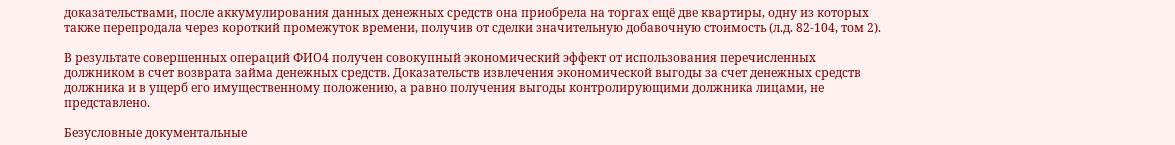доказательствами, после аккумулирования данных денежных средств она приобрела на торгах ещё две квартиры, одну из которых также перепродала через короткий промежуток времени, получив от сделки значительную добавочную стоимость (л.д. 82-104, том 2).

В результате совершенных операций ФИО4 получен совокупный экономический эффект от использования перечисленных должником в счет возврата займа денежных средств. Доказательств извлечения экономической выгоды за счет денежных средств должника и в ущерб его имущественному положению, а равно получения выгоды контролирующими должника лицами, не представлено.

Безусловные документальные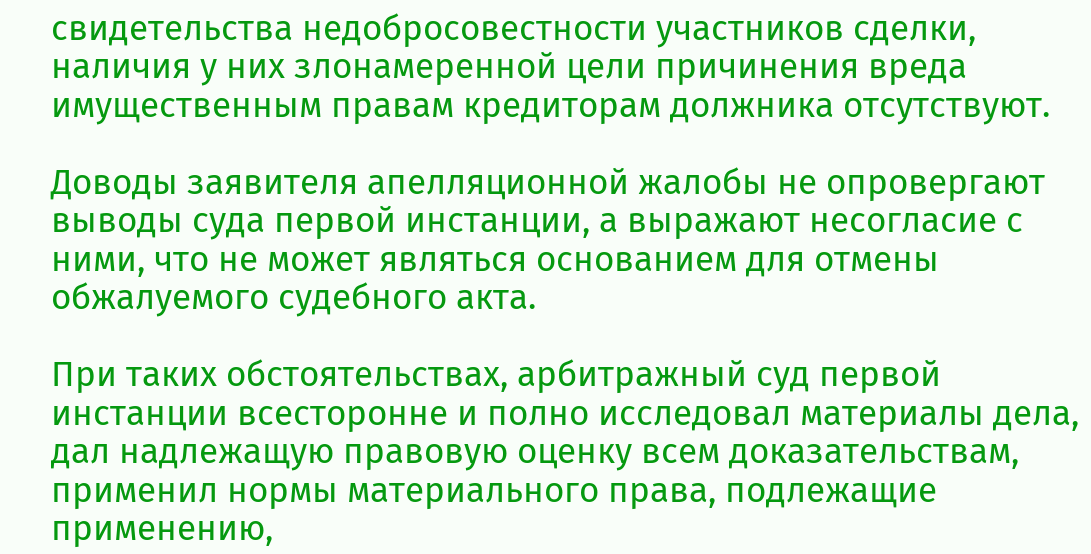свидетельства недобросовестности участников сделки, наличия у них злонамеренной цели причинения вреда имущественным правам кредиторам должника отсутствуют.

Доводы заявителя апелляционной жалобы не опровергают выводы суда первой инстанции, а выражают несогласие с ними, что не может являться основанием для отмены обжалуемого судебного акта.

При таких обстоятельствах, арбитражный суд первой инстанции всесторонне и полно исследовал материалы дела, дал надлежащую правовую оценку всем доказательствам, применил нормы материального права, подлежащие применению,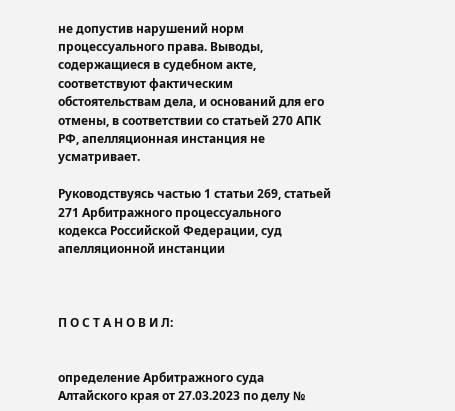не допустив нарушений норм процессуального права. Выводы, содержащиеся в судебном акте, соответствуют фактическим обстоятельствам дела, и оснований для его отмены, в соответствии со статьей 270 АПК РФ, апелляционная инстанция не усматривает.

Руководствуясь частью 1 статьи 269, статьей 271 Арбитражного процессуального кодекса Российской Федерации, суд апелляционной инстанции



П О С Т А Н О В И Л:


определение Арбитражного суда Алтайского края от 27.03.2023 по делу №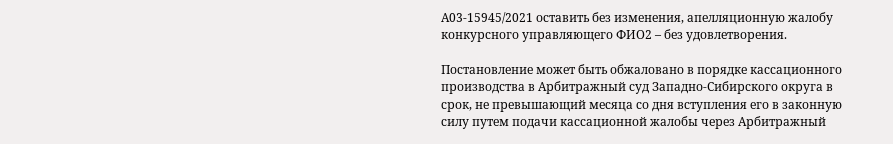А03-15945/2021 оставить без изменения, апелляционную жалобу конкурсного управляющего ФИО2 – без удовлетворения.

Постановление может быть обжаловано в порядке кассационного производства в Арбитражный суд Западно-Сибирского округа в срок, не превышающий месяца со дня вступления его в законную силу путем подачи кассационной жалобы через Арбитражный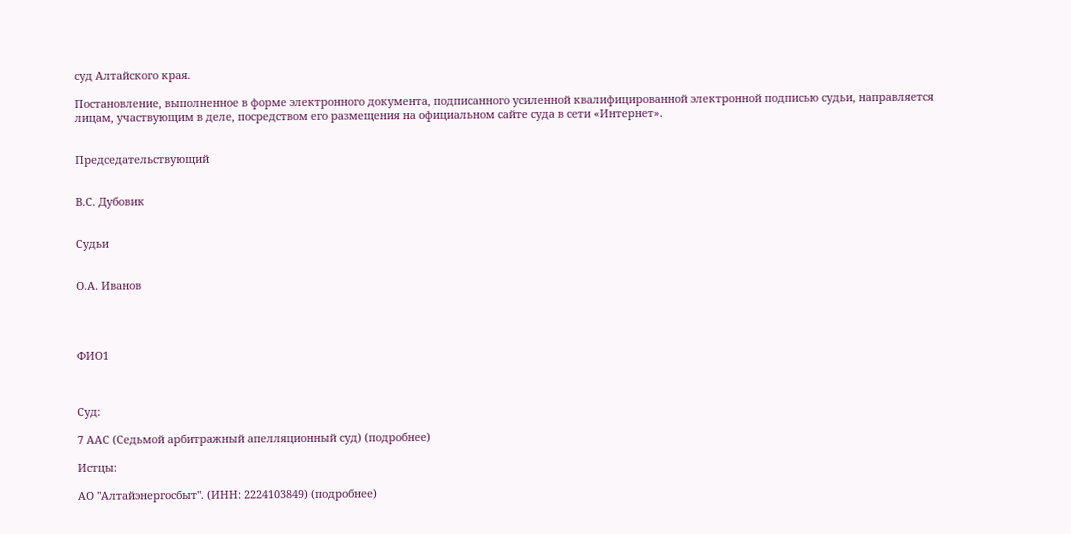суд Алтайского края.

Постановление, выполненное в форме электронного документа, подписанного усиленной квалифицированной электронной подписью судьи, направляется лицам, участвующим в деле, посредством его размещения на официальном сайте суда в сети «Интернет».


Председательствующий


В.С. Дубовик


Судьи


О.А. Иванов




ФИО1



Суд:

7 ААС (Седьмой арбитражный апелляционный суд) (подробнее)

Истцы:

АО "Алтайэнергосбыт". (ИНН: 2224103849) (подробнее)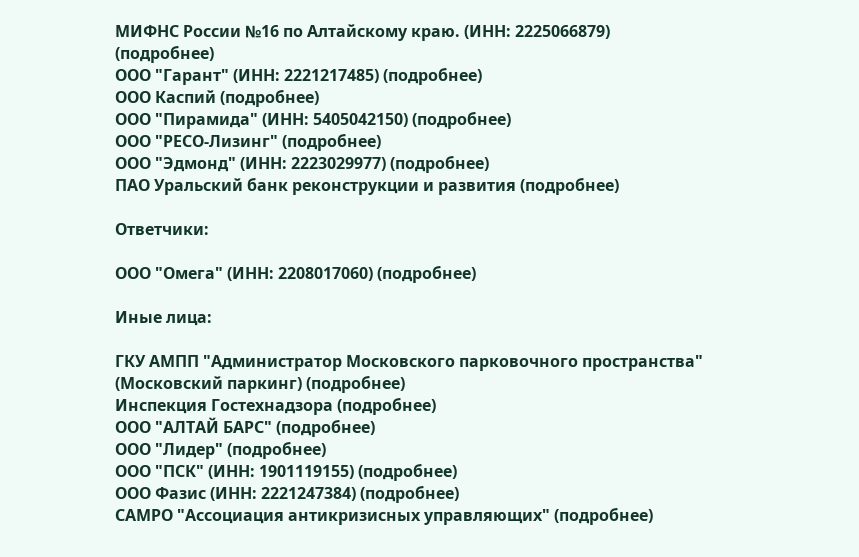МИФНС России №16 по Алтайскому краю. (ИНН: 2225066879) (подробнее)
ООО "Гарант" (ИНН: 2221217485) (подробнее)
ООО Каспий (подробнее)
ООО "Пирамида" (ИНН: 5405042150) (подробнее)
ООО "РЕСО-Лизинг" (подробнее)
ООО "Эдмонд" (ИНН: 2223029977) (подробнее)
ПАО Уральский банк реконструкции и развития (подробнее)

Ответчики:

ООО "Омега" (ИНН: 2208017060) (подробнее)

Иные лица:

ГКУ АМПП "Администратор Московского парковочного пространства" (Московский паркинг) (подробнее)
Инспекция Гостехнадзора (подробнее)
ООО "АЛТАЙ БАРС" (подробнее)
ООО "Лидер" (подробнее)
ООО "ПСК" (ИНН: 1901119155) (подробнее)
ООО Фазис (ИНН: 2221247384) (подробнее)
САМРО "Ассоциация антикризисных управляющих" (подробнее)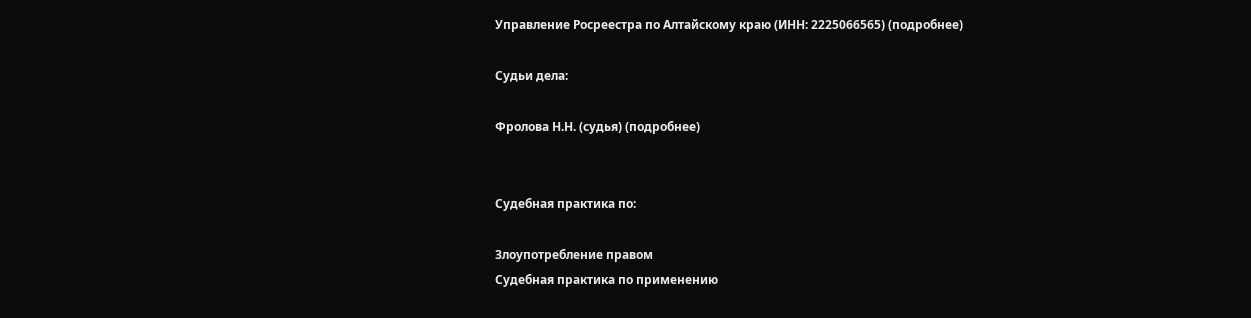Управление Росреестра по Алтайскому краю (ИНН: 2225066565) (подробнее)

Судьи дела:

Фролова Н.Н. (судья) (подробнее)


Судебная практика по:

Злоупотребление правом
Судебная практика по применению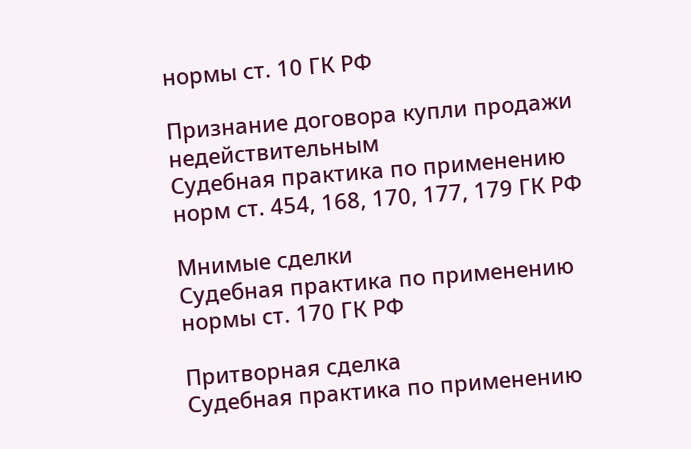нормы ст. 10 ГК РФ

Признание договора купли продажи недействительным
Судебная практика по применению норм ст. 454, 168, 170, 177, 179 ГК РФ

Мнимые сделки
Судебная практика по применению нормы ст. 170 ГК РФ

Притворная сделка
Судебная практика по применению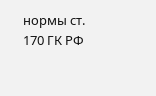нормы ст. 170 ГК РФ